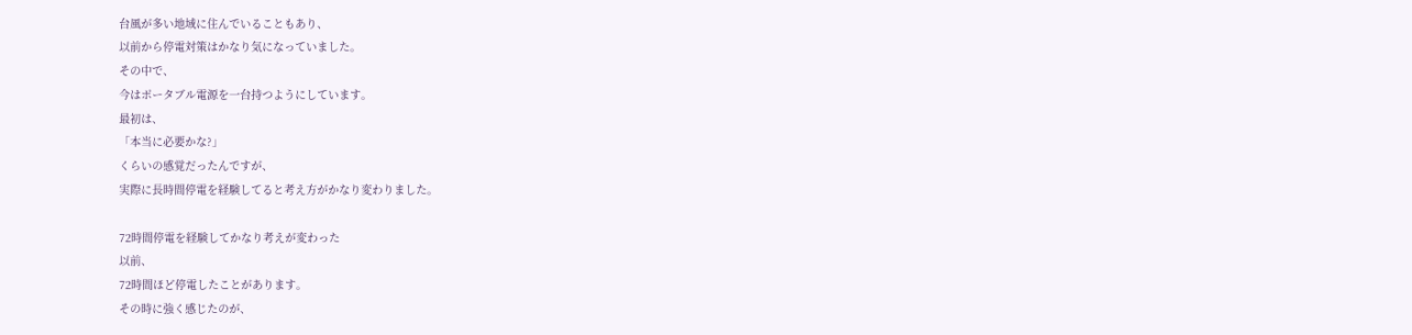台風が多い地域に住んでいることもあり、
以前から停電対策はかなり気になっていました。
その中で、
今はポータブル電源を一台持つようにしています。
最初は、
「本当に必要かな?」
くらいの感覚だったんですが、
実際に長時間停電を経験してると考え方がかなり変わりました。

72時間停電を経験してかなり考えが変わった
以前、
72時間ほど停電したことがあります。
その時に強く感じたのが、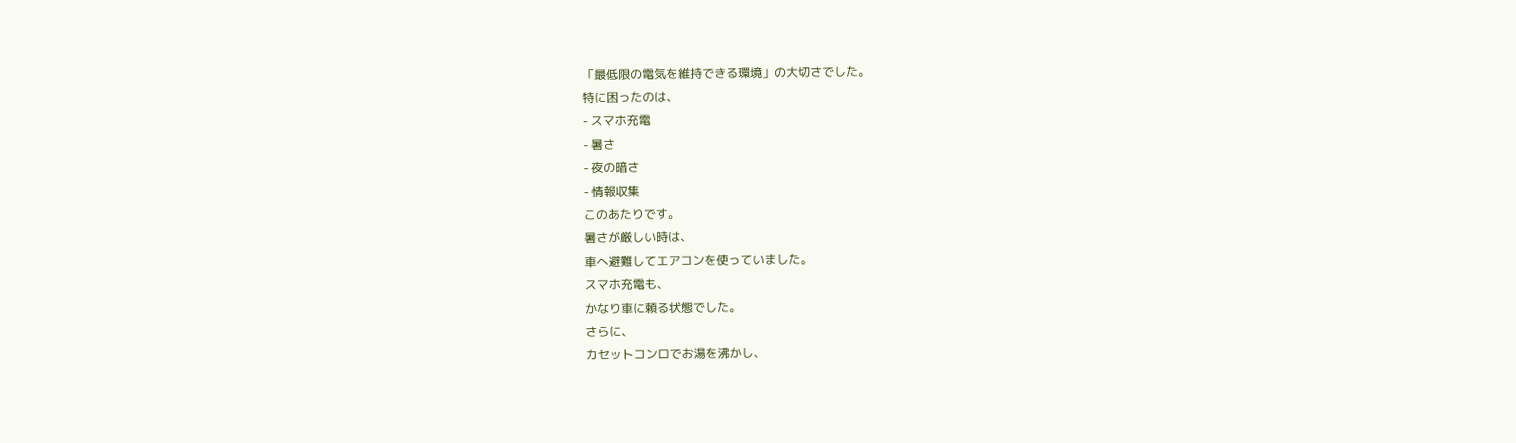「最低限の電気を維持できる環境」の大切さでした。
特に困ったのは、
- スマホ充電
- 暑さ
- 夜の暗さ
- 情報収集
このあたりです。
暑さが厳しい時は、
車へ避難してエアコンを使っていました。
スマホ充電も、
かなり車に頼る状態でした。
さらに、
カセットコンロでお湯を沸かし、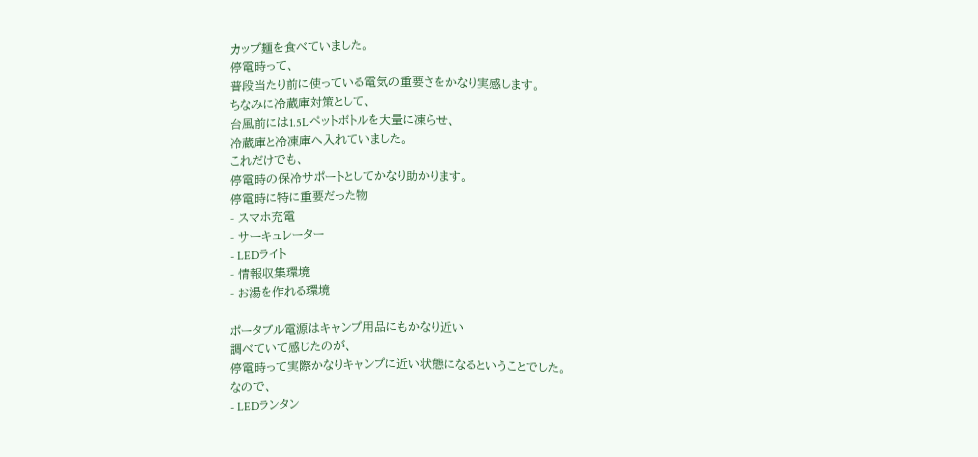カップ麺を食べていました。
停電時って、
普段当たり前に使っている電気の重要さをかなり実感します。
ちなみに冷蔵庫対策として、
台風前には1.5Lペットボトルを大量に凍らせ、
冷蔵庫と冷凍庫へ入れていました。
これだけでも、
停電時の保冷サポートとしてかなり助かります。
停電時に特に重要だった物
- スマホ充電
- サーキュレーター
- LEDライト
- 情報収集環境
- お湯を作れる環境

ポータブル電源はキャンプ用品にもかなり近い
調べていて感じたのが、
停電時って実際かなりキャンプに近い状態になるということでした。
なので、
- LEDランタン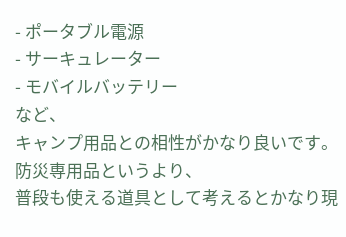- ポータブル電源
- サーキュレーター
- モバイルバッテリー
など、
キャンプ用品との相性がかなり良いです。
防災専用品というより、
普段も使える道具として考えるとかなり現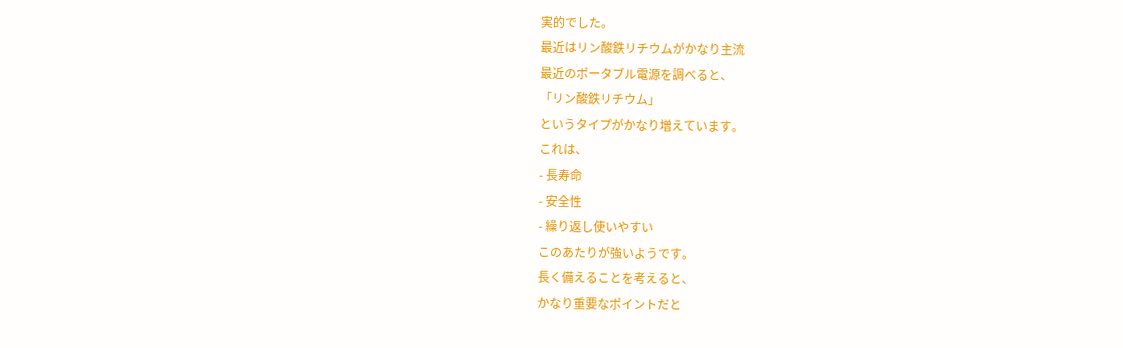実的でした。
最近はリン酸鉄リチウムがかなり主流
最近のポータブル電源を調べると、
「リン酸鉄リチウム」
というタイプがかなり増えています。
これは、
- 長寿命
- 安全性
- 繰り返し使いやすい
このあたりが強いようです。
長く備えることを考えると、
かなり重要なポイントだと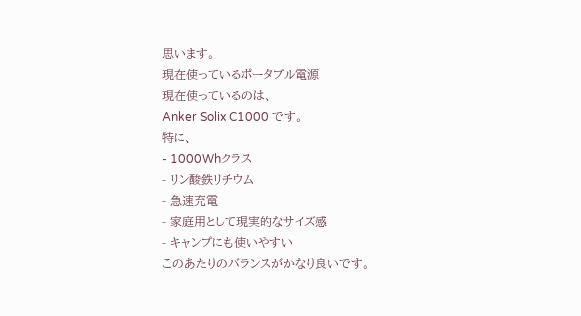思います。
現在使っているポータブル電源
現在使っているのは、
Anker Solix C1000 です。
特に、
- 1000Whクラス
- リン酸鉄リチウム
- 急速充電
- 家庭用として現実的なサイズ感
- キャンプにも使いやすい
このあたりのバランスがかなり良いです。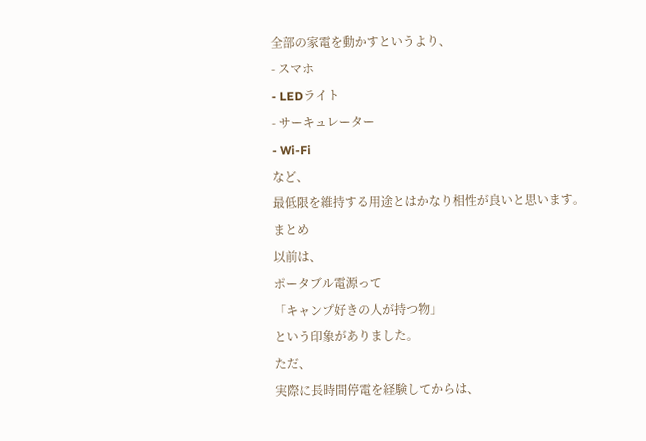全部の家電を動かすというより、
- スマホ
- LEDライト
- サーキュレーター
- Wi-Fi
など、
最低限を維持する用途とはかなり相性が良いと思います。
まとめ
以前は、
ポータブル電源って
「キャンプ好きの人が持つ物」
という印象がありました。
ただ、
実際に長時間停電を経験してからは、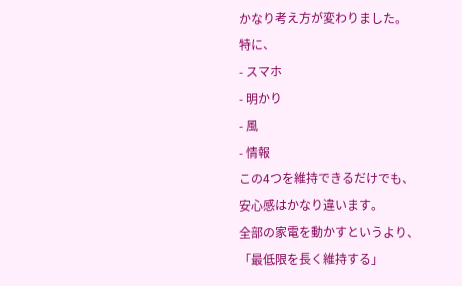かなり考え方が変わりました。
特に、
- スマホ
- 明かり
- 風
- 情報
この4つを維持できるだけでも、
安心感はかなり違います。
全部の家電を動かすというより、
「最低限を長く維持する」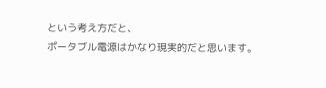という考え方だと、
ポータブル電源はかなり現実的だと思います。